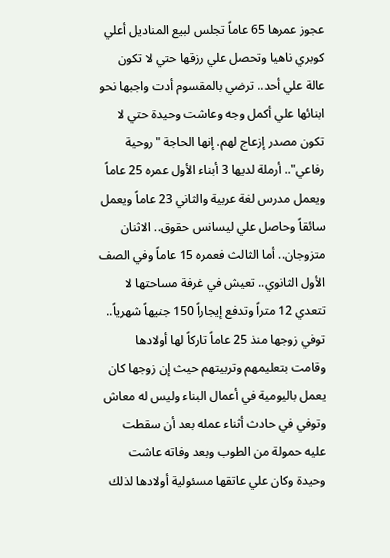عجوز عمرها 65 عاماً تجلس لبيع المناديل أعلي كوبري ناهيا وتحصل علي رزقها حتي لا تكون عالة علي أحد.. ترضي بالمقسوم أدت واجبها نحو ابنائها علي أكمل وجه وعاشت وحيدة حتي لا تكون مصدر إزعاج لهم. إنها الحاجة "روحية رفاعي".. أرملة لديها 3 أبناء الأول عمره 25 عاماً ويعمل مدرس لغة عربية والثاني 23 عاماً ويعمل سائقاً وحاصل علي ليسانس حقوق.. الاثنان متزوجان.. أما الثالث فعمره 15 عاماً وفي الصف الأول الثانوي.. تعيش في غرفة مساحتها لا تتعدي 12 متراً وتدفع إيجاراً 150 جنيهاً شهرياً.. توفي زوجها منذ 25 عاماً تاركاً لها أولادها وقامت بتعليمهم وتربيتهم حيث إن زوجها كان يعمل باليومية في أعمال البناء وليس له معاش وتوفي في حادث أثناء عمله بعد أن سقطت عليه حمولة من الطوب وبعد وفاته عاشت وحيدة وكان علي عاتقها مسئولية أولادها لذلك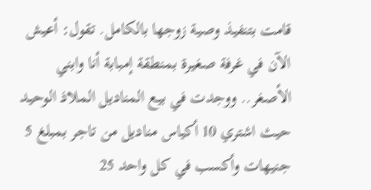قامت بتنفيذ وصية زوجها بالكامل. تقول: أعيش الآن في غرفة صغيرة بمنطقة إمبابة أنا وابني الأصغر.. ووجدت في بيع المناديل الملاذ الوحيد حيث اشتري 10 أكياس مناديل من تاجر بمبلغ 5 جنيهات وأكسب في كل واحد 25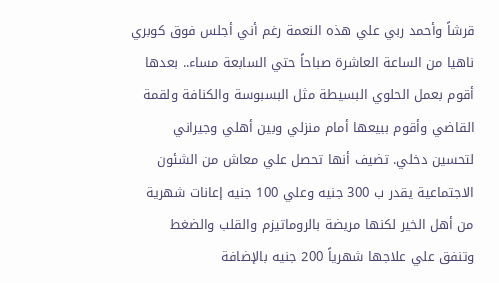قرشاً وأحمد ربي علي هذه النعمة رغم أني أجلس فوق كوبري ناهيا من الساعة العاشرة صباحاً حتي السابعة مساء.. بعدها أقوم بعمل الحلوي البسيطة مثل البسبوسة والكنافة ولقمة القاضي وأقوم ببيعها أمام منزلي وبين أهلي وجيراني لتحسين دخلي. تضيف أنها تحصل علي معاش من الشئون الاجتماعية يقدر ب 300 جنيه وعلي 100 جنيه إعانات شهرية من أهل الخير لكنها مريضة بالروماتيزم والقلب والضغط وتنفق علي علاجها شهرياً 200 جنيه بالإضافة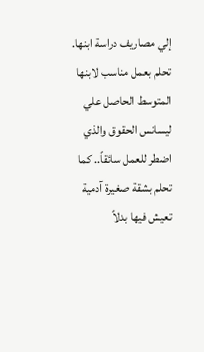إلي مصاريف دراسة ابنها. تحلم بعمل مناسب لابنها المتوسط الحاصل علي ليسانس الحقوق والذي اضطر للعمل سائقاً.. كما تحلم بشقة صغيرة آدمية تعيش فيها بدلاً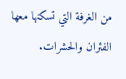من الغرفة التي تسكنها معها الفئران والحشرات.